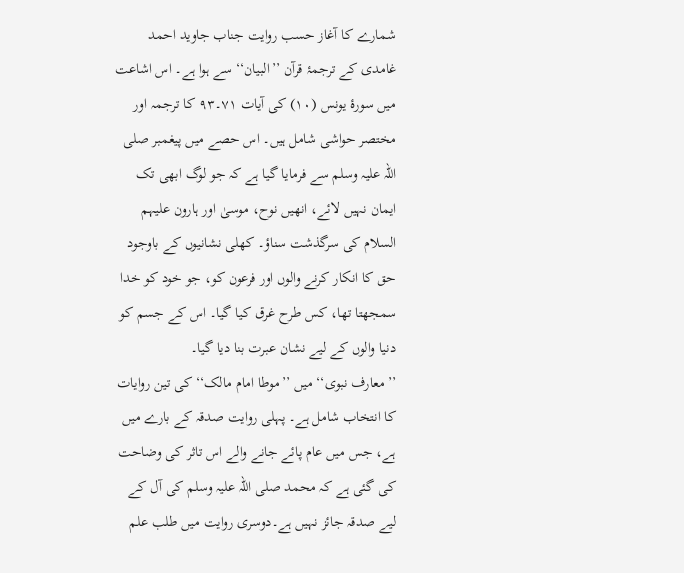شمارے کا آغاز حسب روایت جناب جاوید احمد غامدی کے ترجمۂ قرآن ’’البیان‘‘ سے ہوا ہے۔ اس اشاعت میں سورۂ یونس (۱۰) کی آیات ۷۱۔۹۳ کا ترجمہ اور مختصر حواشی شامل ہیں۔ اس حصے میں پیغمبر صلی اللہ علیہ وسلم سے فرمایا گیا ہے کہ جو لوگ ابھی تک ایمان نہیں لائے، انھیں نوح، موسیٰ اور ہارون علیہم السلام کی سرگذشت سناؤ۔ کھلی نشانیوں کے باوجود حق کا انکار کرنے والوں اور فرعون کو، جو خود کو خدا سمجھتا تھا، کس طرح غرق کیا گیا۔ اس کے جسم کو دنیا والوں کے لیے نشان عبرت بنا دیا گیا۔
’’معارف نبوی‘‘ میں ’’موطا امام مالک‘‘ کی تین روایات کا انتخاب شامل ہے۔ پہلی روایت صدقہ کے بارے میں ہے، جس میں عام پائے جانے والے اس تاثر کی وضاحت کی گئی ہے کہ محمد صلی اللہ علیہ وسلم کی آل کے لیے صدقہ جائز نہیں ہے۔دوسری روایت میں طلب علم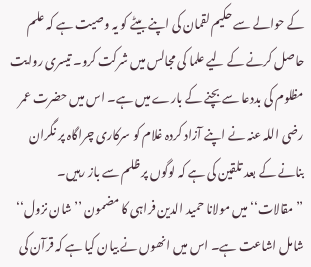کے حوالے سے حکیم لقمان کی اپنے بیٹے کو یہ وصیت ہے کہ علم حاصل کرنے کے لیے علما کی مجالس میں شرکت کرو۔ تیسری روایت مظلوم کی بددعا سے بچنے کے بارے میں ہے۔ اس میں حضرت عمر رضی اللہ عنہ نے اپنے آزاد کردہ غلام کو سرکاری چراگاہ پر نگران بنانے کے بعد تلقین کی ہے کہ لوگوں پر ظلم سے باز رہیں۔
’’مقالات‘‘ میں مولانا حمید الدین فراہی کا مضمون ’’شان نزول‘‘ شامل اشاعت ہے۔ اس میں انھوں نے بیان کیا ہے کہ قرآن کی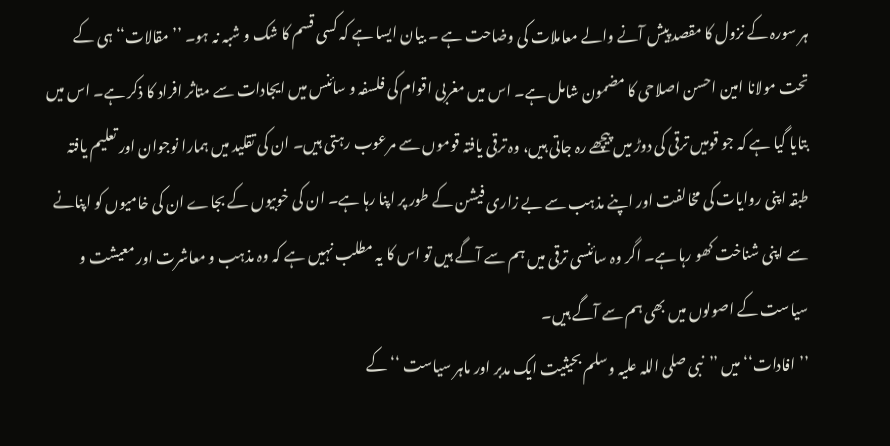ہر سورہ کے نزول کا مقصد پیش آنے والے معاملات کی وضاحت ہے ۔ بیان ایسا ہے کہ کسی قسم کا شک و شبہ نہ ہو۔ ’’مقالات‘‘ ہی کے تحت مولانا امین احسن اصلاحی کا مضمون شامل ہے۔ اس میں مغربی اقوام کی فلسفہ و سائنس میں ایجادات سے متاثر افراد کا ذکر ہے۔ اس میں بتایا گیا ہے کہ جو قومیں ترقی کی دوڑ میں پیچھے رہ جاتی ہیں، وہ ترقی یافتہ قوموں سے مرعوب رہتی ہیں۔ ان کی تقلید میں ہمارا نوجوان اور تعلیم یافتہ طبقہ اپنی روایات کی مخالفت اور اپنے مذہب سے بے زاری فیشن کے طور پر اپنا رہا ہے۔ ان کی خوبیوں کے بجاے ان کی خامیوں کو اپنانے سے اپنی شناخت کھو رہا ہے۔ اگر وہ سائنسی ترقی میں ہم سے آگے ہیں تو اس کا یہ مطلب نہیں ہے کہ وہ مذہب و معاشرت اور معیشت و سیاست کے اصولوں میں بھی ہم سے آگے ہیں۔
’’افادات‘‘ میں ’’نبی صلی اللہ علیہ وسلم بحیثیت ایک مدبر اور ماہر سیاست ‘‘کے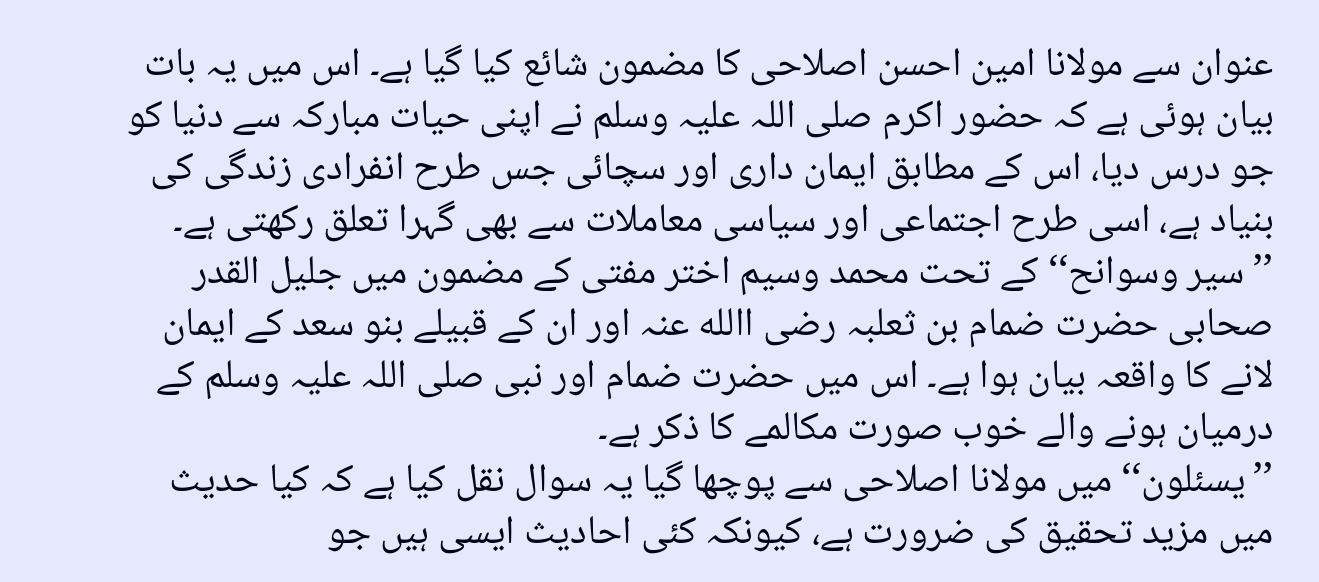عنوان سے مولانا امین احسن اصلاحی کا مضمون شائع کیا گیا ہے۔ اس میں یہ بات بیان ہوئی ہے کہ حضور اکرم صلی اللہ علیہ وسلم نے اپنی حیات مبارکہ سے دنیا کو جو درس دیا، اس کے مطابق ایمان داری اور سچائی جس طرح انفرادی زندگی کی بنیاد ہے، اسی طرح اجتماعی اور سیاسی معاملات سے بھی گہرا تعلق رکھتی ہے۔
’’سیر وسوانح‘‘ کے تحت محمد وسیم اختر مفتی کے مضمون میں جلیل القدر صحابی حضرت ضمام بن ثعلبہ رضی االله عنہ اور ان کے قبیلے بنو سعد کے ایمان لانے کا واقعہ بیان ہوا ہے۔ اس میں حضرت ضمام اور نبی صلی اللہ علیہ وسلم کے درمیان ہونے والے خوب صورت مکالمے کا ذکر ہے۔
’’یسئلون‘‘ میں مولانا اصلاحی سے پوچھا گیا یہ سوال نقل کیا ہے کہ کیا حدیث میں مزید تحقیق کی ضرورت ہے، کیونکہ کئی احادیث ایسی ہیں جو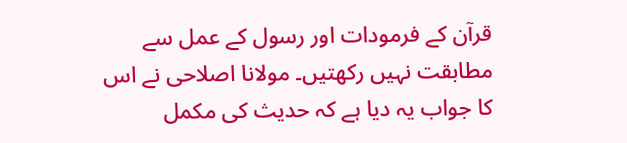قرآن کے فرمودات اور رسول کے عمل سے مطابقت نہیں رکھتیں۔ مولانا اصلاحی نے اس کا جواب یہ دیا ہے کہ حدیث کی مکمل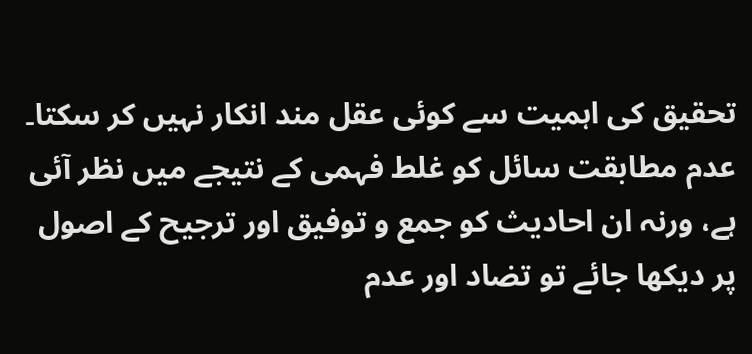تحقیق کی اہمیت سے کوئی عقل مند انکار نہیں کر سکتا۔ عدم مطابقت سائل کو غلط فہمی کے نتیجے میں نظر آئی ہے، ورنہ ان احادیث کو جمع و توفیق اور ترجیح کے اصول پر دیکھا جائے تو تضاد اور عدم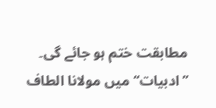مطابقت ختم ہو جائے گی۔
’’ادبیات‘‘ میں مولانا الطاف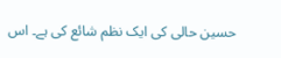حسین حالی کی ایک نظم شائع کی ہے۔ اس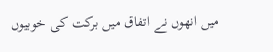میں انھوں نے اتفاق میں برکت کی خوبیوں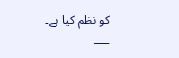کو نظم کیا ہے۔
___